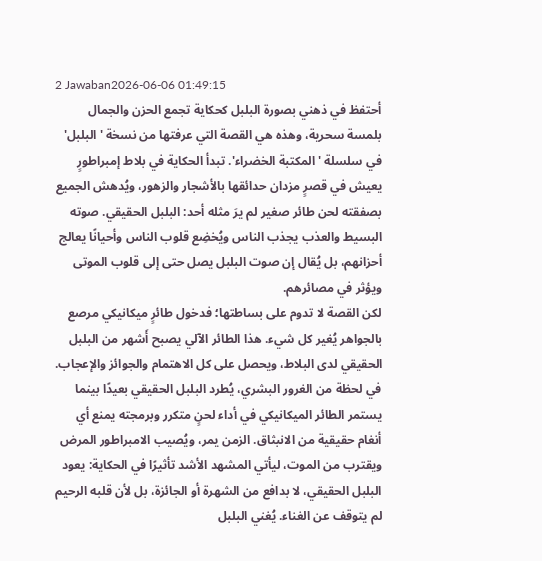2 Jawaban2026-06-06 01:49:15
أحتفظ في ذهني بصورة البلبل كحكاية تجمع الحزن والجمال بلمسة سحرية، وهذه هي القصة التي عرفتها من نسخة 'البلبل' في سلسلة 'المكتبة الخضراء'. تبدأ الحكاية في بلاط إمبراطورٍ يعيش في قصرٍ مزدان حدائقها بالأشجار والزهور، ويُدهش الجميع بصفقته لحن طائر صغير لم يرَ مثله أحد: البلبل الحقيقي. صوته البسيط والعذب يجذب الناس ويُخضِع قلوب الناس وأحيانًا يعالج أحزانهم، بل يُقال إن صوت البلبل يصل حتى إلى قلوب الموتى ويؤثر في مصائرهم.
لكن القصة لا تدوم على بساطتها؛ فدخول طائرٍ ميكانيكي مرصع بالجواهر يُغير كل شيء. هذا الطائر الآلي يصبح أَشهر من البلبل الحقيقي لدى البلاط، ويحصل على كل الاهتمام والجوائز والإعجاب. في لحظة من الغرور البشري، يُطرد البلبل الحقيقي بعيدًا بينما يستمر الطائر الميكانيكي في أداء لحنٍ متكرر وبرمجته يمنع أي أنغام حقيقية من الانبثاق. الزمن يمر، ويُصيب الامبراطور المرض ويقترب من الموت، ليأتي المشهد الأشد تأثيرًا في الحكاية: يعود البلبل الحقيقي، لا بدافع من الشهرة أو الجائزة، بل لأن قلبه الرحيم لم يتوقف عن الغناء. يُغني البلبل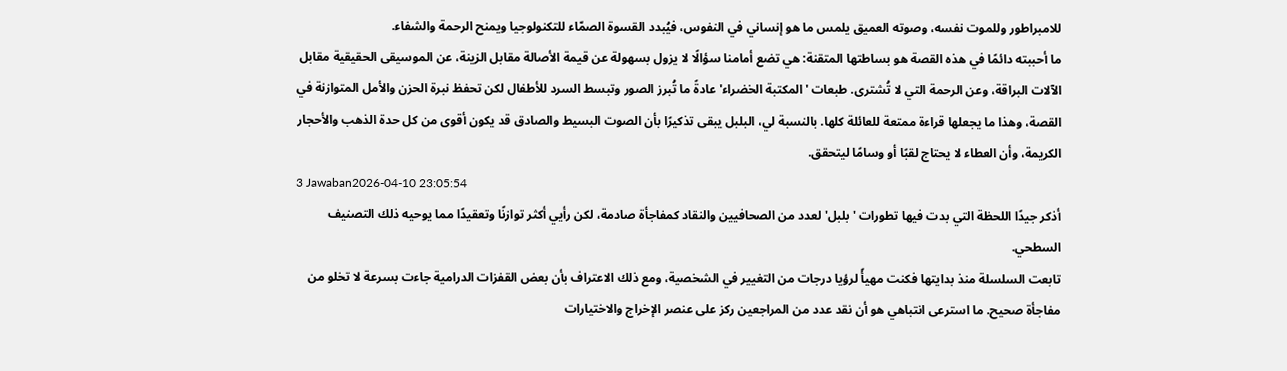للامبراطور وللموت نفسه، وصوته العميق يلمس ما هو إنساني في النفوس، فيُبدد القسوة الصمّاء للتكنولوجيا ويمنح الرحمة والشفاء.
ما أحببته دائمًا في هذه القصة هو بساطتها المتقنة: هي تضع أمامنا سؤالًا لا يزول بسهولة عن قيمة الأصالة مقابل الزينة، عن الموسيقى الحقيقية مقابل الآلات البراقة، وعن الرحمة التي لا تُشترى. طبعات 'المكتبة الخضراء' عادةً ما تُبرز الصور وتبسط السرد للأطفال لكن تحفظ نبرة الحزن والأمل المتوازنة في القصة، وهذا ما يجعلها قراءة ممتعة للعائلة كلها. بالنسبة لي، البلبل يبقى تذكيرًا بأن الصوت البسيط والصادق قد يكون أقوى من كل حدة الذهب والأحجار الكريمة، وأن العطاء لا يحتاج لقبًا أو وسامًا ليتحقق.
3 Jawaban2026-04-10 23:05:54
أذكر جيدًا اللحظة التي بدت فيها تطورات 'بلبل' لعدد من الصحافيين والنقاد كمفاجأة صادمة، لكن رأيي أكثر توازنًا وتعقيدًا مما يوحيه ذلك التصنيف السطحي.
تابعت السلسلة منذ بدايتها فكنت مهيأً لرؤيا درجات من التغيير في الشخصية، ومع ذلك الاعتراف بأن بعض القفزات الدرامية جاءت بسرعة لا تخلو من مفاجأة صحيح. ما استرعى انتباهي هو أن نقد عدد من المراجعين ركز على عنصر الإخراج والاختيارات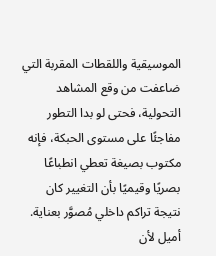الموسيقية واللقطات المقربة التي ضاعفت من وقع المشاهد التحولية، فحتى لو بدا التطور مفاجئًا على مستوى الحبكة، فإنه مكتوب بصيغة تعطي انطباعًا بصريًا وقيميًا بأن التغيير كان نتيجة تراكم داخلي مُصوَّر بعناية.
أميل لأن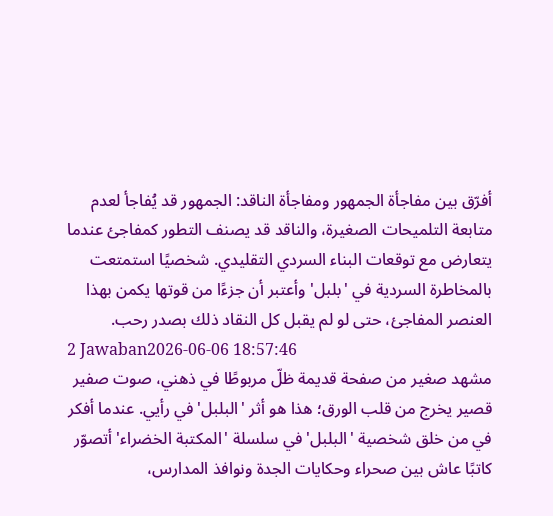أفرّق بين مفاجأة الجمهور ومفاجأة الناقد: الجمهور قد يُفاجأ لعدم متابعة التلميحات الصغيرة، والناقد قد يصنف التطور كمفاجئ عندما يتعارض مع توقعات البناء السردي التقليدي. شخصيًا استمتعت بالمخاطرة السردية في 'بلبل' وأعتبر أن جزءًا من قوتها يكمن بهذا العنصر المفاجئ، حتى لو لم يقبل كل النقاد ذلك بصدر رحب.
2 Jawaban2026-06-06 18:57:46
مشهد صغير من صفحة قديمة ظلّ مربوطًا في ذهني، صوت صفير قصير يخرج من قلب الورق؛ هذا هو أثر 'البلبل' في رأيي. عندما أفكر في من خلق شخصية 'البلبل' في سلسلة 'المكتبة الخضراء' أتصوّر كاتبًا عاش بين صحراء وحكايات الجدة ونوافذ المدارس،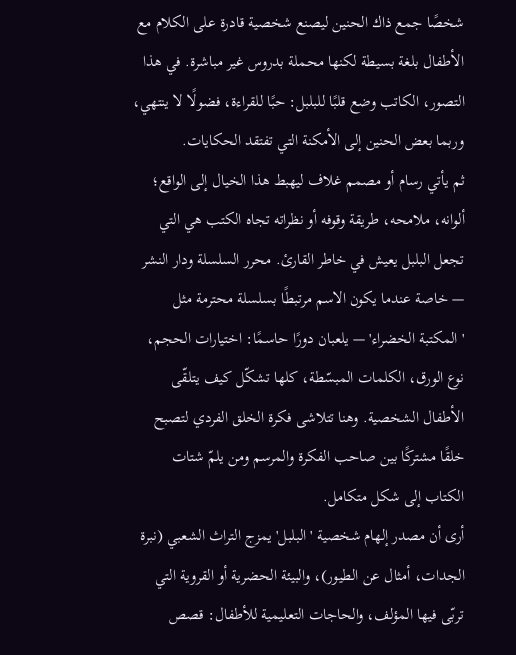شخصًا جمع ذاك الحنين ليصنع شخصية قادرة على الكلام مع الأطفال بلغة بسيطة لكنها محملة بدروس غير مباشرة. في هذا التصور، الكاتب وضع قلبًا للبلبل: حبًا للقراءة، فضولًا لا ينتهي، وربما بعض الحنين إلى الأمكنة التي تفتقد الحكايات.
ثم يأتي رسام أو مصمم غلاف ليهبط هذا الخيال إلى الواقع؛ ألوانه، ملامحه، طريقة وقوفه أو نظراته تجاه الكتب هي التي تجعل البلبل يعيش في خاطر القارئ. محرر السلسلة ودار النشر — خاصة عندما يكون الاسم مرتبطًا بسلسلة محترمة مثل 'المكتبة الخضراء' — يلعبان دورًا حاسمًا: اختيارات الحجم، نوع الورق، الكلمات المبسّطة، كلها تشكّل كيف يتلقّى الأطفال الشخصية. وهنا تتلاشى فكرة الخلق الفردي لتصبح خلقًا مشتركًا بين صاحب الفكرة والمرسم ومن يلمّ شتات الكتاب إلى شكل متكامل.
أرى أن مصدر إلهام شخصية 'البلبل' يمزج التراث الشعبي (نبرة الجدات، أمثال عن الطيور)، والبيئة الحضرية أو القروية التي تربّى فيها المؤلف، والحاجات التعليمية للأطفال: قصص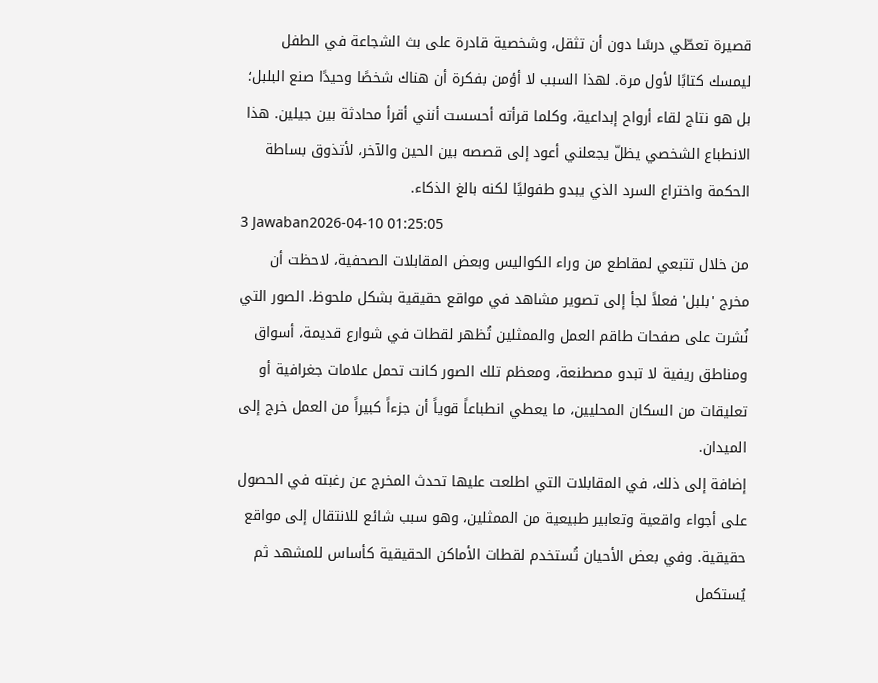قصيرة تعطّي درسًا دون أن تثقل، وشخصية قادرة على بث الشجاعة في الطفل ليمسك كتابًا لأول مرة. لهذا السبب لا أؤمن بفكرة أن هناك شخصًا وحيدًا صنع البلبل؛ بل هو نتاج لقاء أرواح إبداعية، وكلما قرأته أحسست أنني أقرأ محادثة بين جيلين. هذا الانطباع الشخصي يظلّ يجعلني أعود إلى قصصه بين الحين والآخر، لأتذوق بساطة الحكمة واختراع السرد الذي يبدو طفوليًا لكنه بالغ الذكاء.
3 Jawaban2026-04-10 01:25:05
من خلال تتبعي لمقاطع من وراء الكواليس وبعض المقابلات الصحفية، لاحظت أن مخرج 'بلبل' فعلاً لجأ إلى تصوير مشاهد في مواقع حقيقية بشكل ملحوظ. الصور التي نُشرت على صفحات طاقم العمل والممثلين تُظهر لقطات في شوارع قديمة، أسواق ومناطق ريفية لا تبدو مصطنعة، ومعظم تلك الصور كانت تحمل علامات جغرافية أو تعليقات من السكان المحليين، ما يعطي انطباعاً قوياً أن جزءاً كبيراً من العمل خرج إلى الميدان.
إضافة إلى ذلك، في المقابلات التي اطلعت عليها تحدث المخرج عن رغبته في الحصول على أجواء واقعية وتعابير طبيعية من الممثلين، وهو سبب شائع للانتقال إلى مواقع حقيقية. وفي بعض الأحيان تُستخدم لقطات الأماكن الحقيقية كأساس للمشهد ثم يُستكمل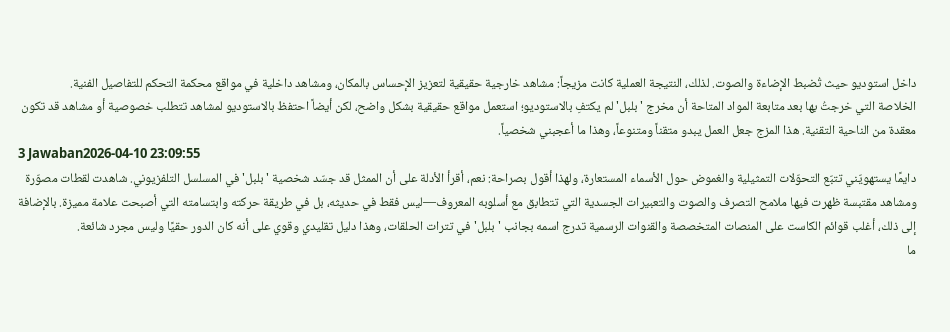داخل استوديو حيث تُضبط الإضاءة والصوت. لذلك، النتيجة العملية كانت مزيجاً: مشاهد خارجية حقيقية لتعزيز الإحساس بالمكان، ومشاهد داخلية في مواقع محكمة التحكم للتفاصيل الفنية.
الخلاصة التي خرجتُ بها بعد متابعة المواد المتاحة أن مخرج 'بلبل' لم يكتفِ بالاستوديو؛ استعمل مواقع حقيقية بشكل واضح، لكن أيضاً احتفظ بالاستوديو لمشاهد تتطلب خصوصية أو مشاهد قد تكون معقدة من الناحية التقنية. هذا المزج جعل العمل يبدو متقناً ومتنوعاً، وهذا ما أعجبني شخصياً.
3 Jawaban2026-04-10 23:09:55
دايمًا يستهويّني تتبّع التحوّلات التمثيلية والغموض حول الأسماء المستعارة، ولهذا أقول بصراحة: نعم، أقرأ الأدلة على أن الممثل قد جسّد شخصية 'بلبل' في المسلسل التلفزيوني. شاهدت لقطات مصوّرة ومشاهد مقتبسة ظهرت فيها ملامح التصرف والصوت والتعبيرات الجسدية التي تتطابق مع أسلوبه المعروف—ليس فقط في حديثه، بل في طريقة حركته وابتسامته التي أصبحت علامة مميزة. بالإضافة إلى ذلك، أغلب قوائم الكاست على المنصات المتخصصة والقنوات الرسمية تدرج اسمه بجانب 'بلبل' في تترات الحلقات، وهذا دليل تقليدي وقوي على أنه كان الدور حقيًا وليس مجرد شائعة.
ما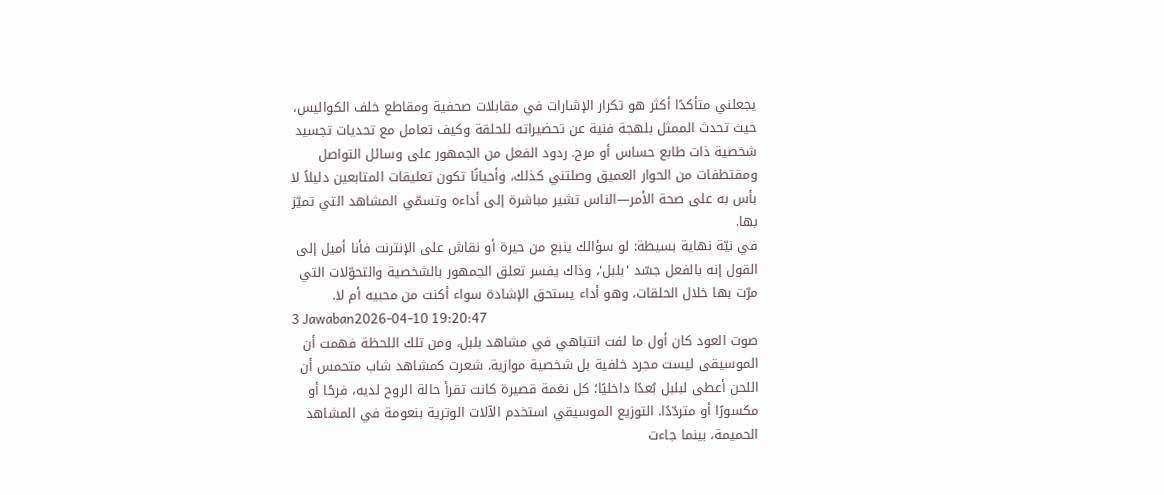يجعلني متأكدًا أكثر هو تكرار الإشارات في مقابلات صحفية ومقاطع خلف الكواليس، حيث تحدث الممثل بلهجة فنية عن تحضيراته للحلقة وكيف تعامل مع تحديات تجسيد شخصية ذات طابع حساس أو مرح. ردود الفعل من الجمهور على وسائل التواصل ومقتطفات من الحوار العميق وصلتني كذلك، وأحيانًا تكون تعليقات المتابعين دليلاً لا بأس به على صحة الأمر—الناس تشير مباشرة إلى أداءه وتسمّي المشاهد التي تميّز بها.
في نيّة نهاية بسيطة: لو سؤالك ينبع من حيرة أو نقاش على الإنترنت فأنا أميل إلى القول إنه بالفعل جسّد 'بلبل'، وذاك يفسر تعلق الجمهور بالشخصية والتحوّلات التي مرّت بها خلال الحلقات، وهو أداء يستحق الإشادة سواء أكنت من محبيه أم لا.
3 Jawaban2026-04-10 19:20:47
صوت العود كان أول ما لفت انتباهي في مشاهد بلبل، ومن تلك اللحظة فهمت أن الموسيقى ليست مجرد خلفية بل شخصية موازية. شعرت كمشاهد شاب متحمس أن اللحن أعطى لبلبل بُعدًا داخليًا؛ كل نغمة قصيرة كانت تقرأ حالة الروح لديه، فرحًا أو مكسورًا أو متردّدًا. التوزيع الموسيقي استخدم الآلات الوترية بنعومة في المشاهد الحميمة، بينما جاءت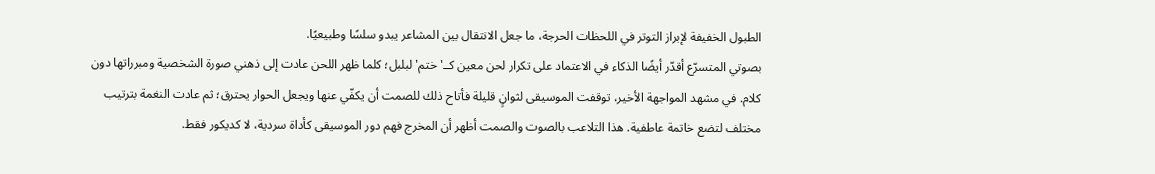الطبول الخفيفة لإبراز التوتر في اللحظات الحرجة، ما جعل الانتقال بين المشاعر يبدو سلسًا وطبيعيًا.
بصوتي المتسرّع أقدّر أيضًا الذكاء في الاعتماد على تكرار لحن معين كــ'ختم' لبلبل؛ كلما ظهر اللحن عادت إلى ذهني صورة الشخصية ومبرراتها دون كلام. في مشهد المواجهة الأخير، توقفت الموسيقى لثوانٍ قليلة فأتاح ذلك للصمت أن يكفّي عنها ويجعل الحوار يحترق؛ ثم عادت النغمة بترتيب مختلف لتضع خاتمة عاطفية. هذا التلاعب بالصوت والصمت أظهر أن المخرج فهم دور الموسيقى كأداة سردية، لا كديكور فقط.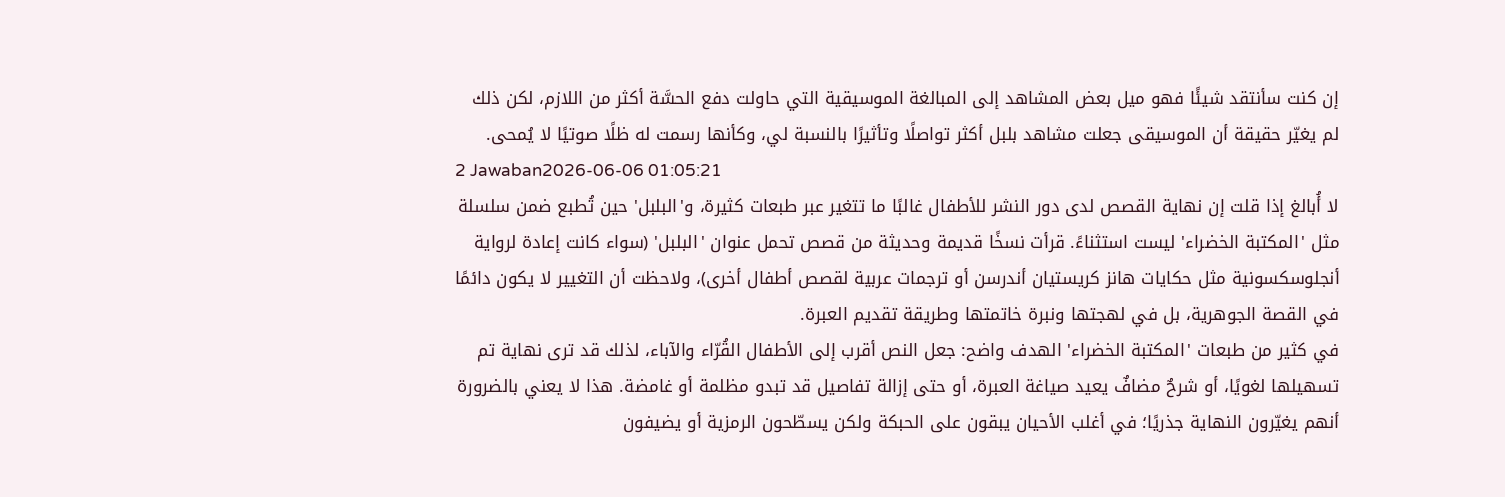إن كنت سأنتقد شيئًا فهو ميل بعض المشاهد إلى المبالغة الموسيقية التي حاولت دفع الحسَّة أكثر من اللازم، لكن ذلك لم يغيّر حقيقة أن الموسيقى جعلت مشاهد بلبل أكثر تواصلًا وتأثيرًا بالنسبة لي، وكأنها رسمت له ظلًا صوتيًا لا يُمحى.
2 Jawaban2026-06-06 01:05:21
لا أُبالغ إذا قلت إن نهاية القصص لدى دور النشر للأطفال غالبًا ما تتغير عبر طبعات كثيرة، و'البلبل' حين تُطبع ضمن سلسلة مثل 'المكتبة الخضراء' ليست استثناءً. قرأت نسخًا قديمة وحديثة من قصص تحمل عنوان 'البلبل' (سواء كانت إعادة لرواية أنجلوسكسونية مثل حكايات هانز كريستيان أندرسن أو ترجمات عربية لقصص أطفال أخرى)، ولاحظت أن التغيير لا يكون دائمًا في القصة الجوهرية، بل في لهجتها ونبرة خاتمتها وطريقة تقديم العبرة.
في كثير من طبعات 'المكتبة الخضراء' الهدف واضح: جعل النص أقرب إلى الأطفال القُرّاء والآباء، لذلك قد ترى نهاية تم تسهيلها لغويًا، أو شرحٌ مضافٌ يعيد صياغة العبرة، أو حتى إزالة تفاصيل قد تبدو مظلمة أو غامضة. هذا لا يعني بالضرورة أنهم يغيّرون النهاية جذريًا؛ في أغلب الأحيان يبقون على الحبكة ولكن يسطّحون الرمزية أو يضيفون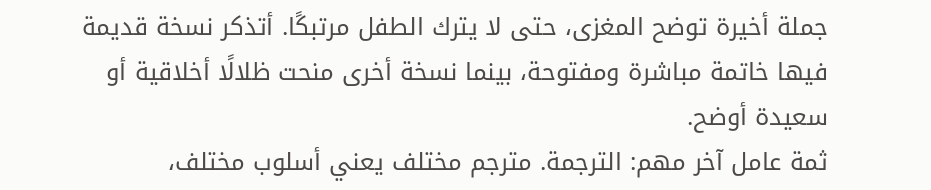جملة أخيرة توضح المغزى، حتى لا يترك الطفل مرتبكًا. أتذكر نسخة قديمة فيها خاتمة مباشرة ومفتوحة، بينما نسخة أخرى منحت ظلالًا أخلاقية أو سعيدة أوضح.
ثمة عامل آخر مهم: الترجمة. مترجم مختلف يعني أسلوب مختلف،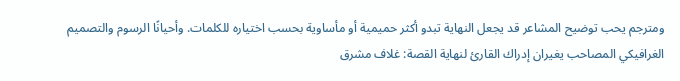ومترجم يحب توضيح المشاعر قد يجعل النهاية تبدو أكثر حميمية أو مأساوية بحسب اختياره للكلمات. وأحيانًا الرسوم والتصميم الغرافيكي المصاحب يغيران إدراك القارئ لنهاية القصة: غلاف مشرق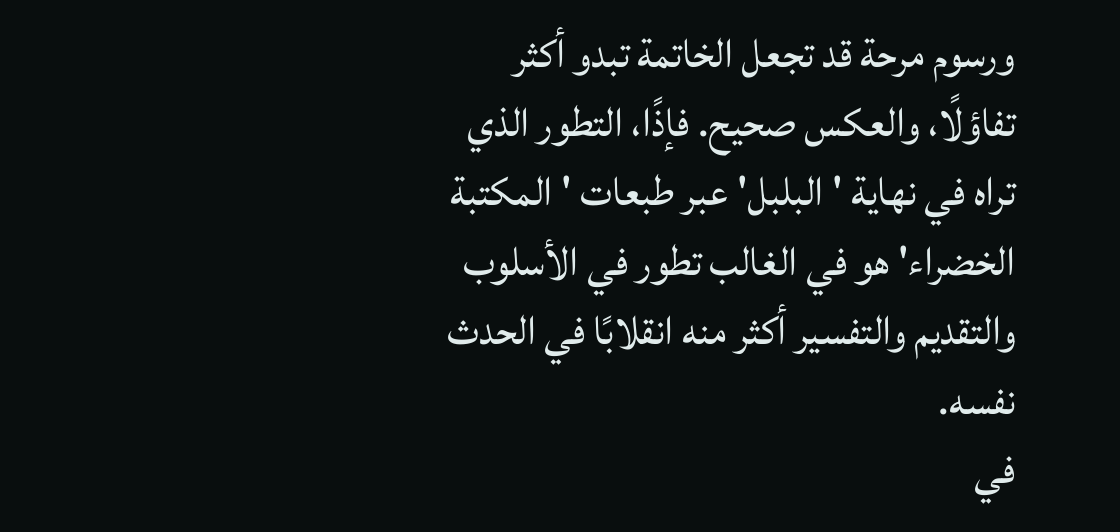ورسوم مرحة قد تجعل الخاتمة تبدو أكثر تفاؤلًا، والعكس صحيح. فإذًا، التطور الذي تراه في نهاية 'البلبل' عبر طبعات 'المكتبة الخضراء' هو في الغالب تطور في الأسلوب والتقديم والتفسير أكثر منه انقلابًا في الحدث نفسه.
في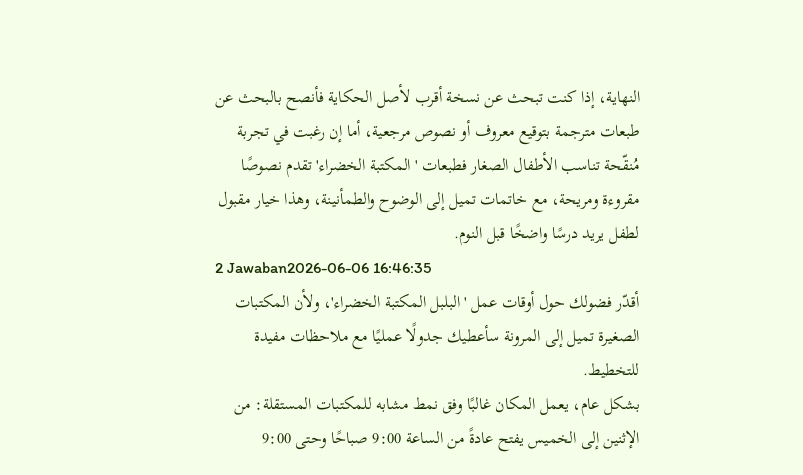النهاية، إذا كنت تبحث عن نسخة أقرب لأصل الحكاية فأنصح بالبحث عن طبعات مترجمة بتوقيع معروف أو نصوص مرجعية، أما إن رغبت في تجربة مُنقّحة تناسب الأطفال الصغار فطبعات 'المكتبة الخضراء' تقدم نصوصًا مقروءة ومريحة، مع خاتمات تميل إلى الوضوح والطمأنينة، وهذا خيار مقبول لطفل يريد درسًا واضخًا قبل النوم.
2 Jawaban2026-06-06 16:46:35
أقدّر فضولك حول أوقات عمل 'البلبل المكتبة الخضراء'، ولأن المكتبات الصغيرة تميل إلى المرونة سأعطيك جدولًا عمليًا مع ملاحظات مفيدة للتخطيط.
بشكل عام، يعمل المكان غالبًا وفق نمط مشابه للمكتبات المستقلة: من الإثنين إلى الخميس يفتح عادةً من الساعة 9:00 صباحًا وحتى 9:00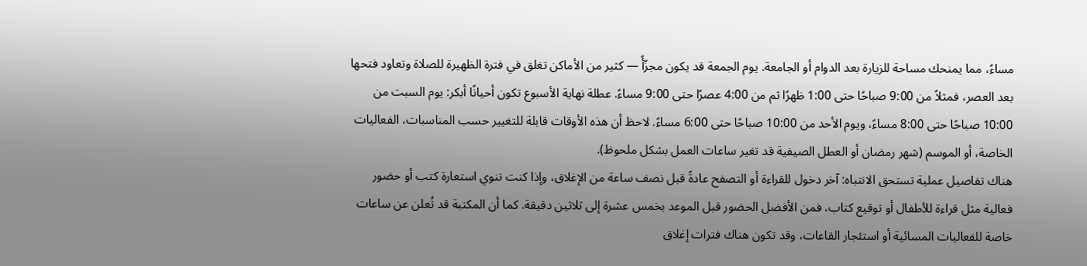مساءً، مما يمنحك مساحة للزيارة بعد الدوام أو الجامعة. يوم الجمعة قد يكون مجزّأً — كثير من الأماكن تغلق في فترة الظهيرة للصلاة وتعاود فتحها بعد العصر، فمثلاً من 9:00 صباحًا حتى 1:00 ظهرًا ثم من 4:00 عصرًا حتى 9:00 مساءً. عطلة نهاية الأسبوع تكون أحيانًا أبكر: يوم السبت من 10:00 صباحًا حتى 8:00 مساءً، ويوم الأحد من 10:00 صباحًا حتى 6:00 مساءً. لاحظ أن هذه الأوقات قابلة للتغيير حسب المناسبات، الفعاليات الخاصة، أو الموسم (شهر رمضان أو العطل الصيفية قد تغير ساعات العمل بشكل ملحوظ).
هناك تفاصيل عملية تستحق الانتباه: آخر دخول للقراءة أو التصفح عادةً قبل نصف ساعة من الإغلاق، وإذا كنت تنوي استعارة كتب أو حضور فعالية مثل قراءة للأطفال أو توقيع كتاب، فمن الأفضل الحضور قبل الموعد بخمس عشرة إلى ثلاثين دقيقة. كما أن المكتبة قد تُعلن عن ساعات خاصة للفعاليات المسائية أو استئجار القاعات، وقد تكون هناك فترات إغلاق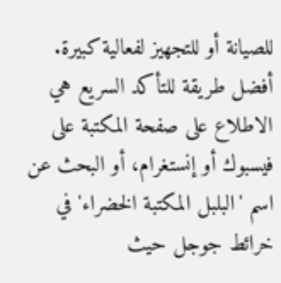للصيانة أو للتجهيز لفعالية كبيرة. أفضل طريقة للتأكد السريع هي الاطلاع على صفحة المكتبة على فيسبوك أو إنستغرام، أو البحث عن اسم 'البلبل المكتبة الخضراء' في خرائط جوجل حيث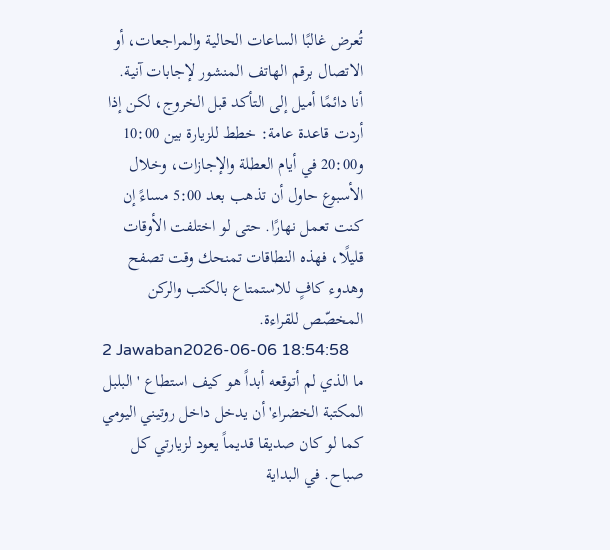تُعرض غالبًا الساعات الحالية والمراجعات، أو الاتصال برقم الهاتف المنشور لإجابات آنية.
أنا دائمًا أميل إلى التأكد قبل الخروج، لكن إذا أردت قاعدة عامة: خطط للزيارة بين 10:00 و20:00 في أيام العطلة والإجازات، وخلال الأسبوع حاول أن تذهب بعد 5:00 مساءً إن كنت تعمل نهارًا. حتى لو اختلفت الأوقات قليلًا، فهذه النطاقات تمنحك وقت تصفح وهدوء كافٍ للاستمتاع بالكتب والركن المخصّص للقراءة.
2 Jawaban2026-06-06 18:54:58
ما الذي لم أتوقعه أبداً هو كيف استطاع 'البلبل المكتبة الخضراء' أن يدخل داخل روتيني اليومي كما لو كان صديقا قديماً يعود لزيارتي كل صباح. في البداية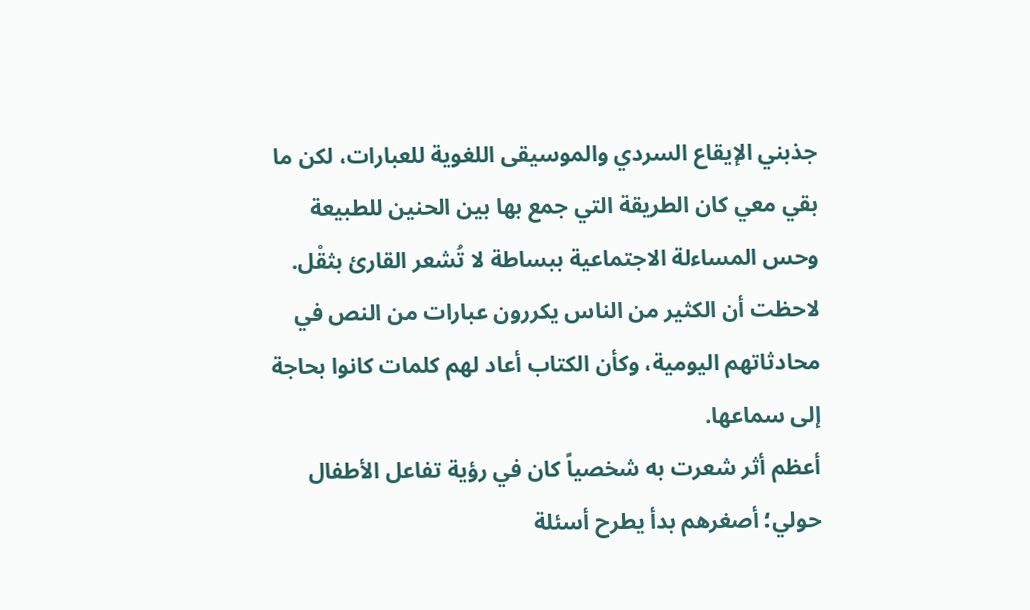جذبني الإيقاع السردي والموسيقى اللغوية للعبارات، لكن ما بقي معي كان الطريقة التي جمع بها بين الحنين للطبيعة وحس المساءلة الاجتماعية ببساطة لا تُشعر القارئ بثقْل. لاحظت أن الكثير من الناس يكررون عبارات من النص في محادثاتهم اليومية، وكأن الكتاب أعاد لهم كلمات كانوا بحاجة إلى سماعها.
أعظم أثر شعرت به شخصياً كان في رؤية تفاعل الأطفال حولي؛ أصغرهم بدأ يطرح أسئلة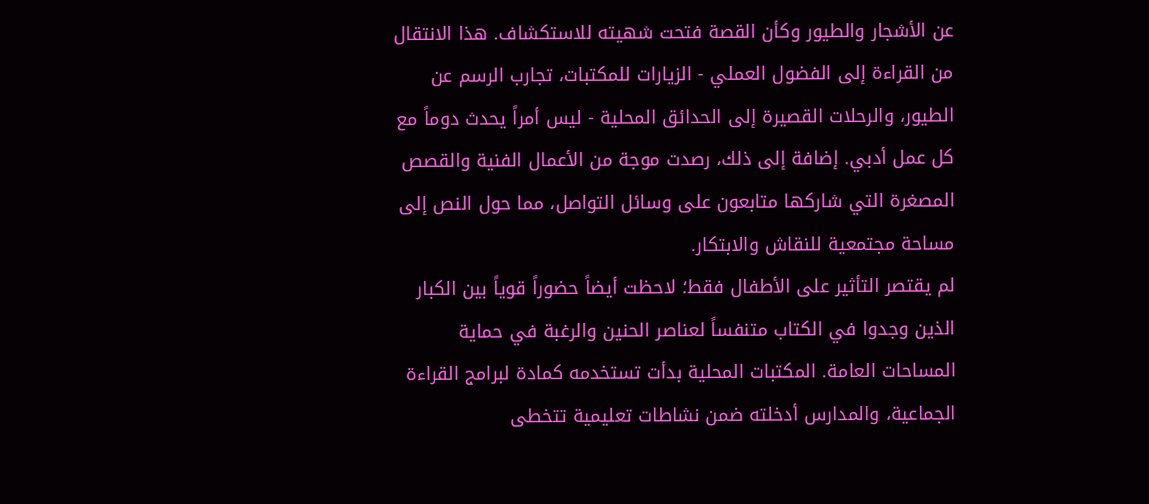عن الأشجار والطيور وكأن القصة فتحت شهيته للاستكشاف. هذا الانتقال من القراءة إلى الفضول العملي - الزيارات للمكتبات، تجارب الرسم عن الطيور، والرحلات القصيرة إلى الحدائق المحلية - ليس أمراً يحدث دوماً مع كل عمل أدبي. إضافة إلى ذلك، رصدت موجة من الأعمال الفنية والقصص المصغرة التي شاركها متابعون على وسائل التواصل، مما حول النص إلى مساحة مجتمعية للنقاش والابتكار.
لم يقتصر التأثير على الأطفال فقط؛ لاحظت أيضاً حضوراً قوياً بين الكبار الذين وجدوا في الكتاب متنفساً لعناصر الحنين والرغبة في حماية المساحات العامة. المكتبات المحلية بدأت تستخدمه كمادة لبرامج القراءة الجماعية، والمدارس أدخلته ضمن نشاطات تعليمية تتخطى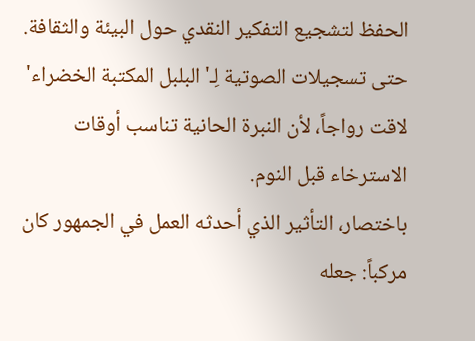الحفظ لتشجيع التفكير النقدي حول البيئة والثقافة. حتى تسجيلات الصوتية لِـ'البلبل المكتبة الخضراء' لاقت رواجاً، لأن النبرة الحانية تناسب أوقات الاسترخاء قبل النوم.
باختصار، التأثير الذي أحدثه العمل في الجمهور كان مركباً: جعله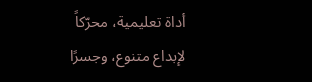أداة تعليمية، محرّكاً لإبداع متنوع، وجسرًا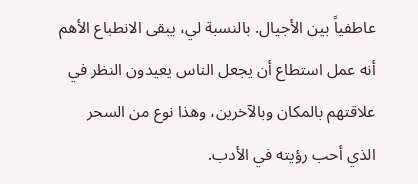عاطفياً بين الأجيال. بالنسبة لي، يبقى الانطباع الأهم أنه عمل استطاع أن يجعل الناس يعيدون النظر في علاقتهم بالمكان وبالآخرين، وهذا نوع من السحر الذي أحب رؤيته في الأدب.